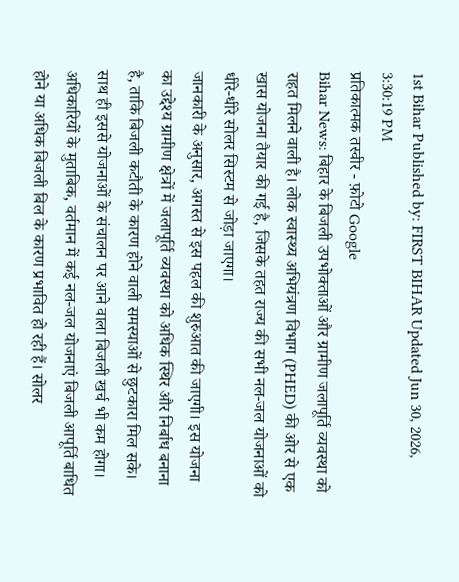1st Bihar Published by: FIRST BIHAR Updated Jun 30, 2026, 3:30:19 PM
प्रतिकात्मक तस्वीर - फ़ोटो Google
Bihar News: बिहार के बिजली उपभोक्ताओं और ग्रामीण जलापूर्ति व्यवस्था को राहत मिलने वाली है। लोक स्वास्थ्य अभियंत्रण विभाग (PHED) की ओर से एक खास योजना तैयार की गई है, जिसके तहत राज्य की सभी नल-जल योजनाओं को धीरे-धीरे सोलर सिस्टम से जोड़ा जाएगा।
जानकारी के अनुसार, अगस्त से इस पहल की शुरुआत की जाएगी। इस योजना का उद्देश्य ग्रामीण क्षेत्रों में जलापूर्ति व्यवस्था को अधिक स्थिर और निर्बाध बनाना है, ताकि बिजली कटौती के कारण होने वाली समस्याओं से छुटकारा मिल सके। साथ ही इससे योजनाओं के संचालन पर आने वाला बिजली खर्च भी कम होगा।
अधिकारियों के मुताबिक, वर्तमान में कई नल-जल योजनाएं बिजली आपूर्ति बाधित होने या अधिक बिजली बिल के कारण प्रभावित हो रही हैं। सोलर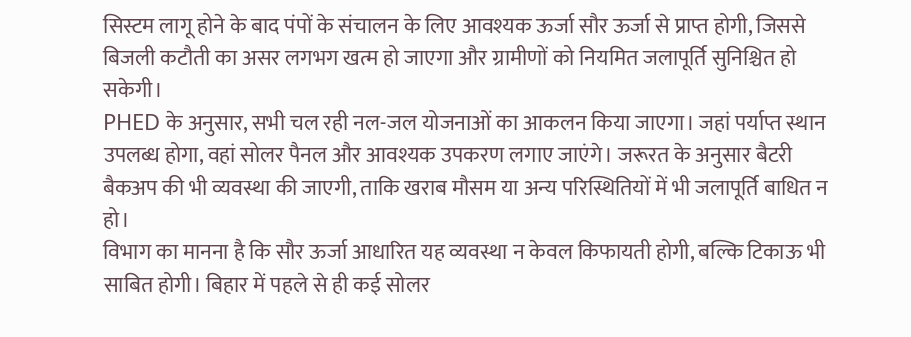सिस्टम लागू होने के बाद पंपों के संचालन के लिए आवश्यक ऊर्जा सौर ऊर्जा से प्राप्त होगी, जिससे बिजली कटौती का असर लगभग खत्म हो जाएगा और ग्रामीणों को नियमित जलापूर्ति सुनिश्चित हो सकेगी।
PHED के अनुसार, सभी चल रही नल-जल योजनाओं का आकलन किया जाएगा। जहां पर्याप्त स्थान उपलब्ध होगा, वहां सोलर पैनल और आवश्यक उपकरण लगाए जाएंगे। जरूरत के अनुसार बैटरी बैकअप की भी व्यवस्था की जाएगी, ताकि खराब मौसम या अन्य परिस्थितियों में भी जलापूर्ति बाधित न हो।
विभाग का मानना है कि सौर ऊर्जा आधारित यह व्यवस्था न केवल किफायती होगी, बल्कि टिकाऊ भी साबित होगी। बिहार में पहले से ही कई सोलर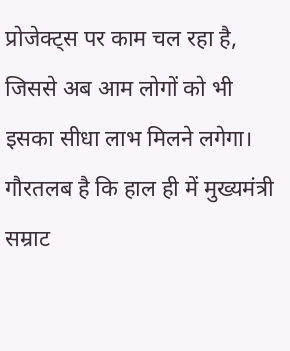प्रोजेक्ट्स पर काम चल रहा है, जिससे अब आम लोगों को भी इसका सीधा लाभ मिलने लगेगा। गौरतलब है कि हाल ही में मुख्यमंत्री सम्राट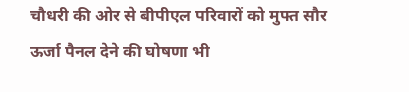चौधरी की ओर से बीपीएल परिवारों को मुफ्त सौर ऊर्जा पैनल देने की घोषणा भी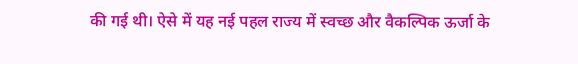की गई थी। ऐसे में यह नई पहल राज्य में स्वच्छ और वैकल्पिक ऊर्जा के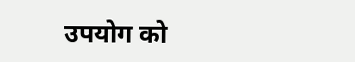उपयोग को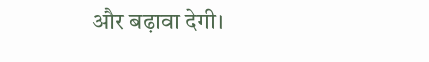और बढ़ावा देगी।